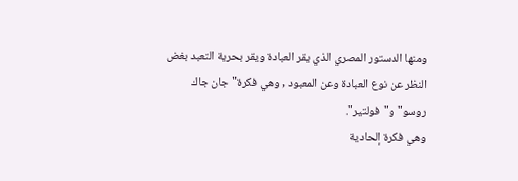ومنها الدستور المصري الذي يقر العبادة ويقر بحرية التعبد بغض النظر عن نوع العبادة وعن المعبود , وهي فكرة"جان جاك روسو"و"فولتير".
وهي فكرة إلحادية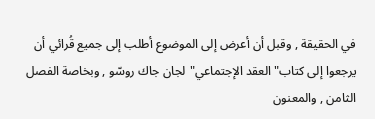في الحقيقة , وقبل أن أعرض إلى الموضوع أطلب إلى جميع قُرائي أن يرجعوا إلى كتاب"العقد الإجتماعي"لجان جاك روسّو , وبخاصة الفصل الثامن , والمعنون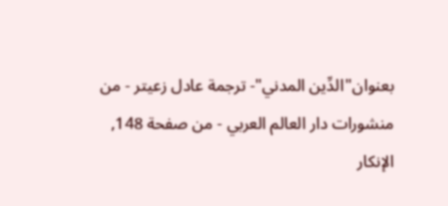بعنوان"الدِّين المدني"- ترجمة عادل زعيتر - من منشورات دار العالم العربي - من صفحة 148,
الإنكار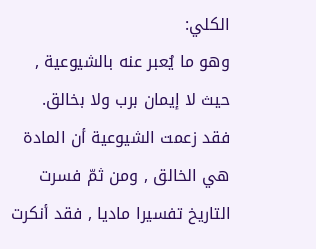الكلي:
وهو ما يُعبر عنه بالشيوعية , حيث لا إيمان برب ولا بخالق.
فقد زعمت الشيوعية أن المادة هي الخالق , ومن ثمّ فسرت التاريخ تفسيرا ماديا , فقد أنكرت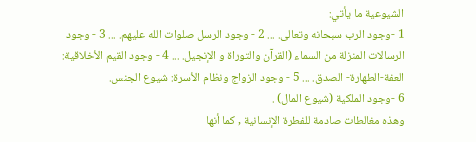الشيوعية ما يأتي:
1 -وجود الرب سبحانه وتعالى. ... 2 - وجود الرسل صلوات الله عليهم. ... 3 - وجود الرسالات المنزلة من السماء (القرآن والتوراة و الإنجيل. ... 4 - وجود القيم الأخلاقية: العفة-الطهارة- الصدق. ... 5 - وجود الزواج ونظام الأسرة: شيوع الجنس.
6 -وجود الملكية (شيوع المال) .
وهذه مغالطات صادمة للفطرة الإنسانية , كما أنها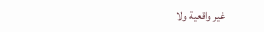غير واقعية ولا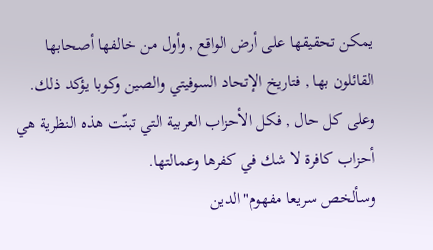يمكن تحقيقها على أرض الواقع , وأول من خالفها أصحابها القائلون بها , فتاريخ الإتحاد السوفيتي والصين وكوبا يؤكد ذلك.
وعلى كل حال , فكل الأحزاب العربية التي تبنّت هذه النظرية هي أحزاب كافرة لا شك في كفرها وعمالتها.
وسألخص سريعا مفهوم"الدين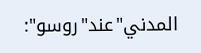المدني"عند"روسو":